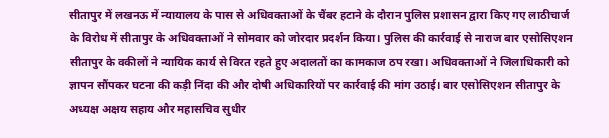सीतापुर में लखनऊ में न्यायालय के पास से अधिवक्ताओं के चैंबर हटाने के दौरान पुलिस प्रशासन द्वारा किए गए लाठीचार्ज के विरोध में सीतापुर के अधिवक्ताओं ने सोमवार को जोरदार प्रदर्शन किया। पुलिस की कार्रवाई से नाराज बार एसोसिएशन सीतापुर के वकीलों ने न्यायिक कार्य से विरत रहते हुए अदालतों का कामकाज ठप रखा। अधिवक्ताओं ने जिलाधिकारी को ज्ञापन सौंपकर घटना की कड़ी निंदा की और दोषी अधिकारियों पर कार्रवाई की मांग उठाई। बार एसोसिएशन सीतापुर के अध्यक्ष अक्षय सहाय और महासचिव सुधीर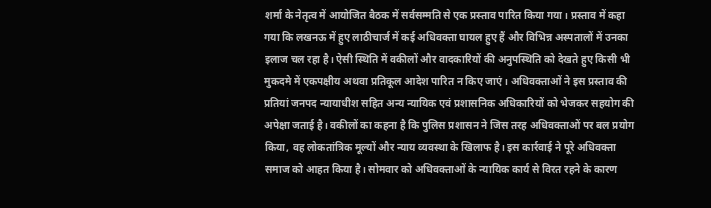शर्मा के नेतृत्व में आयोजित बैठक में सर्वसम्मति से एक प्रस्ताव पारित किया गया। प्रस्ताव में कहा गया कि लखनऊ में हुए लाठीचार्ज में कई अधिवक्ता घायल हुए हैं और विभिन्न अस्पतालों में उनका इलाज चल रहा है। ऐसी स्थिति में वकीलों और वादकारियों की अनुपस्थिति को देखते हुए किसी भी मुकदमे में एकपक्षीय अथवा प्रतिकूल आदेश पारित न किए जाएं। अधिवक्ताओं ने इस प्रस्ताव की प्रतियां जनपद न्यायाधीश सहित अन्य न्यायिक एवं प्रशासनिक अधिकारियों को भेजकर सहयोग की अपेक्षा जताई है। वकीलों का कहना है कि पुलिस प्रशासन ने जिस तरह अधिवक्ताओं पर बल प्रयोग किया, वह लोकतांत्रिक मूल्यों और न्याय व्यवस्था के खिलाफ है। इस कार्रवाई ने पूरे अधिवक्ता समाज को आहत किया है। सोमवार को अधिवक्ताओं के न्यायिक कार्य से विरत रहने के कारण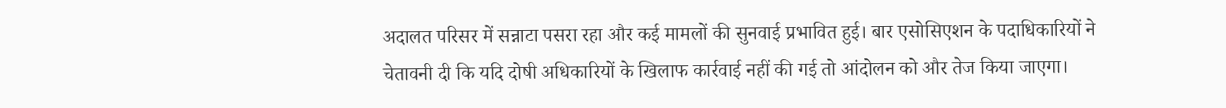अदालत परिसर में सन्नाटा पसरा रहा और कई मामलों की सुनवाई प्रभावित हुई। बार एसोसिएशन के पदाधिकारियों ने चेतावनी दी कि यदि दोषी अधिकारियों के खिलाफ कार्रवाई नहीं की गई तो आंदोलन को और तेज किया जाएगा।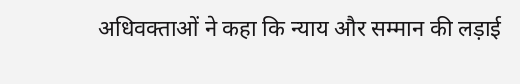अधिवक्ताओं ने कहा कि न्याय और सम्मान की लड़ाई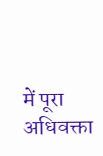में पूरा अधिवक्ता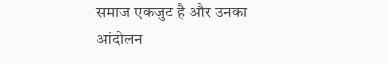समाज एकजुट है और उनका आंदोलन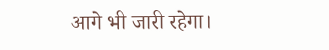आगे भी जारी रहेगा।